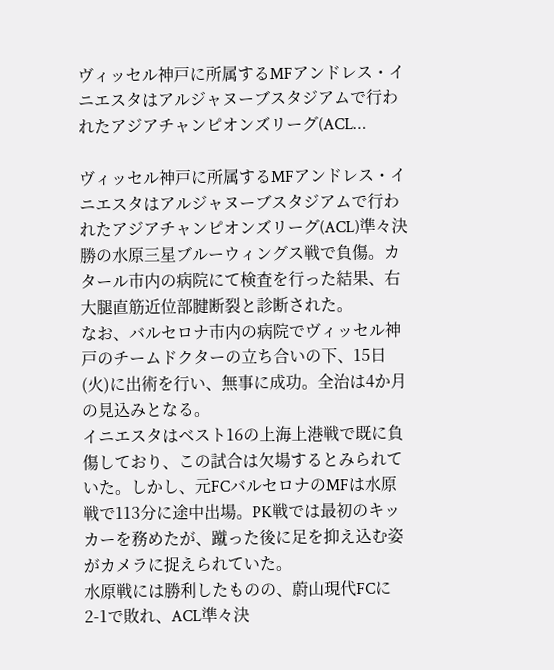ヴィッセル神戸に所属するMFアンドレス・イニエスタはアルジャヌーブスタジアムで行われたアジアチャンピオンズリーグ(ACL…

ヴィッセル神戸に所属するMFアンドレス・イニエスタはアルジャヌーブスタジアムで行われたアジアチャンピオンズリーグ(ACL)準々決勝の水原三星ブルーウィングス戦で負傷。カタール市内の病院にて検査を行った結果、右大腿直筋近位部腱断裂と診断された。
なお、バルセロナ市内の病院でヴィッセル神戸のチームドクターの立ち合いの下、15日(火)に出術を行い、無事に成功。全治は4か月の見込みとなる。
イニエスタはベスト16の上海上港戦で既に負傷しており、この試合は欠場するとみられていた。しかし、元FCバルセロナのMFは水原戦で113分に途中出場。PK戦では最初のキッカーを務めたが、蹴った後に足を抑え込む姿がカメラに捉えられていた。
水原戦には勝利したものの、蔚山現代FCに2-1で敗れ、ACL準々決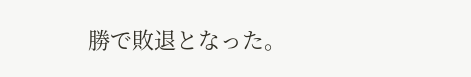勝で敗退となった。